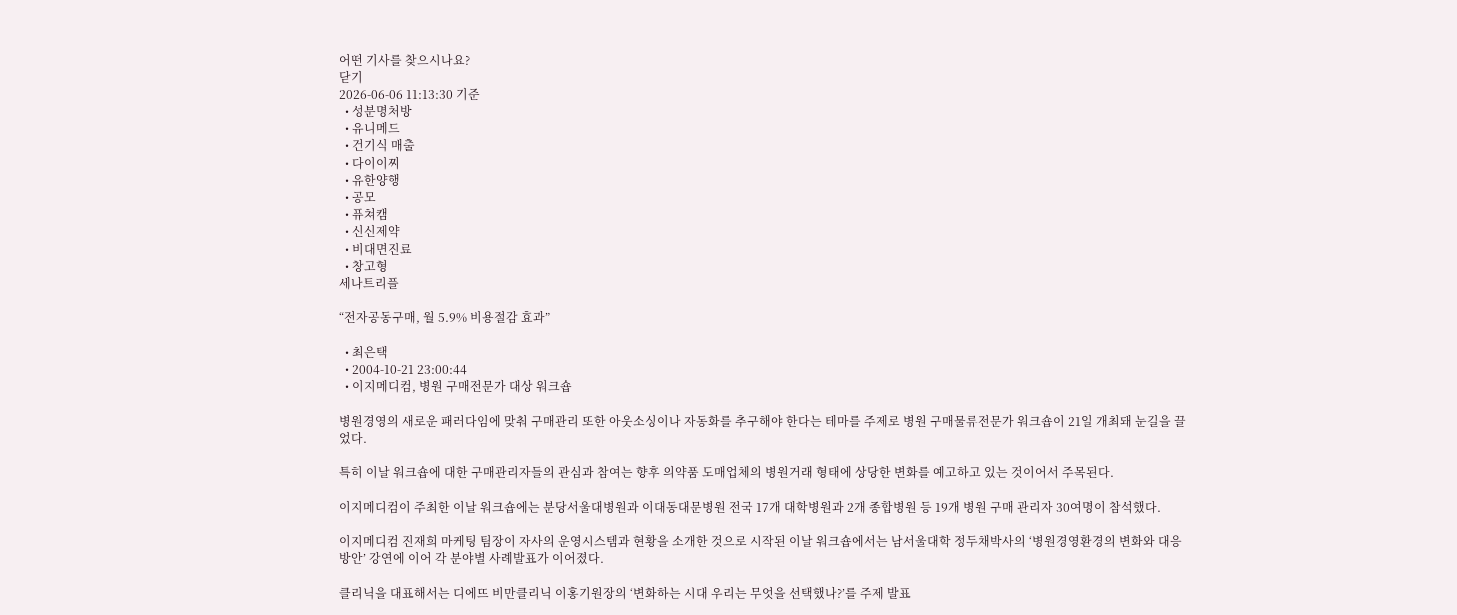어떤 기사를 찾으시나요?
닫기
2026-06-06 11:13:30 기준
  • 성분명처방
  • 유니메드
  • 건기식 매출
  • 다이이찌
  • 유한양행
  • 공모
  • 퓨쳐캠
  • 신신제약
  • 비대면진료
  • 창고형
세나트리플

“전자공동구매, 월 5.9% 비용절감 효과”

  • 최은택
  • 2004-10-21 23:00:44
  • 이지메디컴, 병원 구매전문가 대상 워크숍

병원경영의 새로운 패러다임에 맞춰 구매관리 또한 아웃소싱이나 자동화를 추구해야 한다는 테마를 주제로 병원 구매물류전문가 워크숍이 21일 개최돼 눈길을 끌었다.

특히 이날 워크숍에 대한 구매관리자들의 관심과 참여는 향후 의약품 도매업체의 병원거래 형태에 상당한 변화를 예고하고 있는 것이어서 주목된다.

이지메디컴이 주최한 이날 워크숍에는 분당서울대병원과 이대동대문병원 전국 17개 대학병원과 2개 종합병원 등 19개 병원 구매 관리자 30여명이 참석했다.

이지메디컴 진재희 마케팅 팀장이 자사의 운영시스템과 현황을 소개한 것으로 시작된 이날 워크숍에서는 남서울대학 정두채박사의 ‘병원경영환경의 변화와 대응방안’ 강연에 이어 각 분야별 사례발표가 이어졌다.

클리닉을 대표해서는 디에뜨 비만클리닉 이홍기원장의 ‘변화하는 시대 우리는 무엇을 선택했나?’를 주제 발표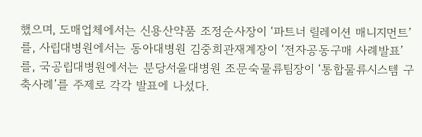했으며, 도매업체에서는 신용산약품 조정순사장이 ‘파트너 릴레이션 매니지먼트’를, 사립대병원에서는 동아대병원 김중희관재계장이 ‘전자공동구매 사례발표’를, 국공립대병원에서는 분당서울대병원 조문숙물류팀장이 ‘통합물류시스템 구축사례’를 주제로 각각 발표에 나섰다.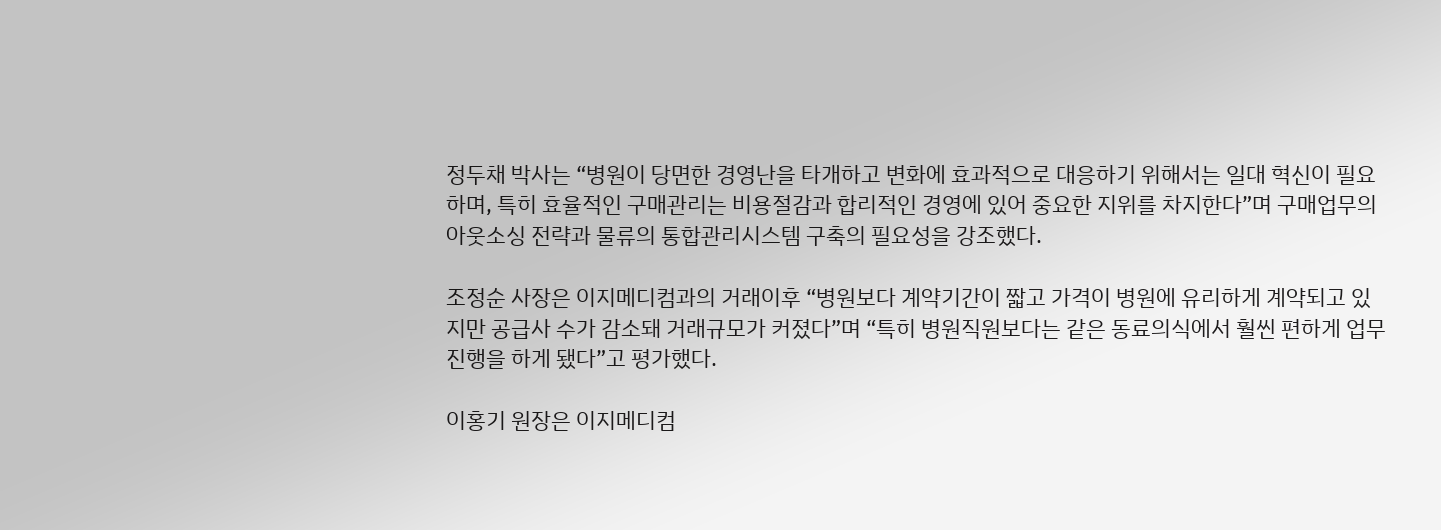정두채 박사는 “병원이 당면한 경영난을 타개하고 변화에 효과적으로 대응하기 위해서는 일대 혁신이 필요하며, 특히 효율적인 구매관리는 비용절감과 합리적인 경영에 있어 중요한 지위를 차지한다”며 구매업무의 아웃소싱 전략과 물류의 통합관리시스템 구축의 필요성을 강조했다.

조정순 사장은 이지메디컴과의 거래이후 “병원보다 계약기간이 짧고 가격이 병원에 유리하게 계약되고 있지만 공급사 수가 감소돼 거래규모가 커졌다”며 “특히 병원직원보다는 같은 동료의식에서 훨씬 편하게 업무진행을 하게 됐다”고 평가했다.

이홍기 원장은 이지메디컴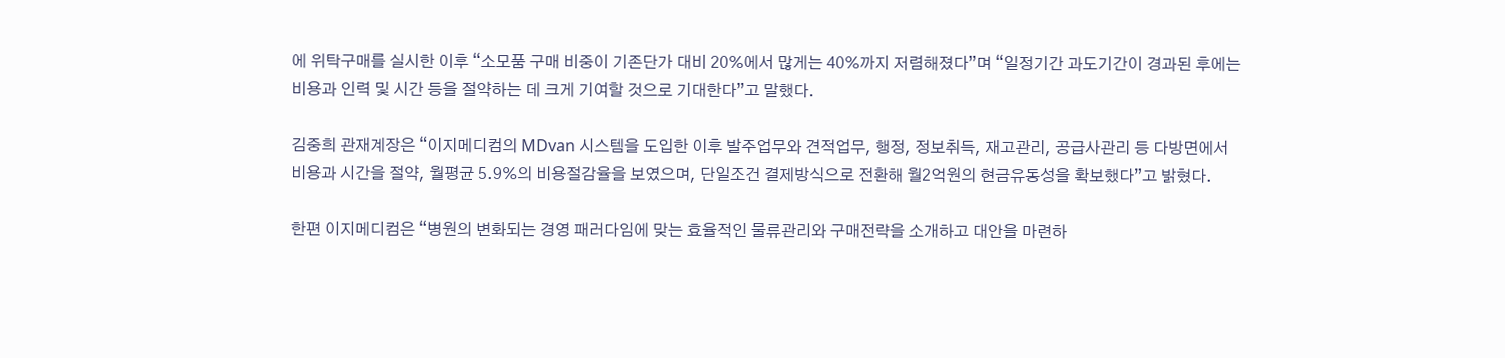에 위탁구매를 실시한 이후 “소모품 구매 비중이 기존단가 대비 20%에서 많게는 40%까지 저렴해졌다”며 “일정기간 과도기간이 경과된 후에는 비용과 인력 및 시간 등을 절약하는 데 크게 기여할 것으로 기대한다”고 말했다.

김중희 관재계장은 “이지메디컴의 MDvan 시스템을 도입한 이후 발주업무와 견적업무, 행정, 정보취득, 재고관리, 공급사관리 등 다방면에서 비용과 시간을 절약, 월평균 5.9%의 비용절감율을 보였으며, 단일조건 결제방식으로 전환해 월2억원의 현금유동성을 확보했다”고 밝혔다.

한편 이지메디컴은 “병원의 변화되는 경영 패러다임에 맞는 효율적인 물류관리와 구매전략을 소개하고 대안을 마련하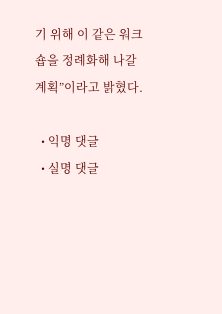기 위해 이 같은 워크숍을 정례화해 나갈 계획”이라고 밝혔다.

  • 익명 댓글
  • 실명 댓글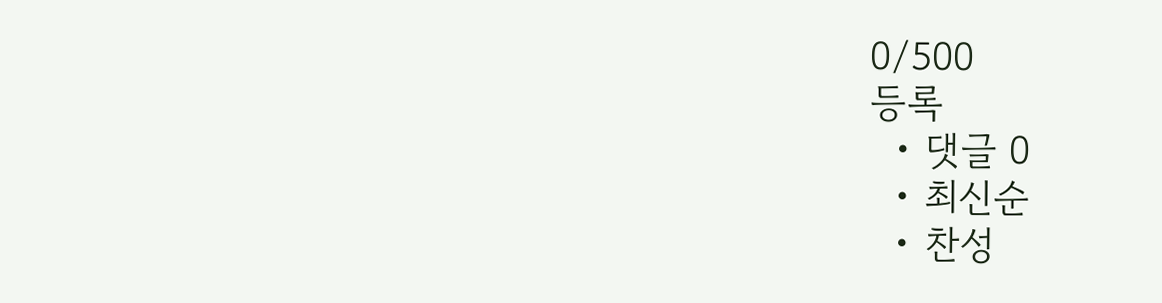0/500
등록
  • 댓글 0
  • 최신순
  • 찬성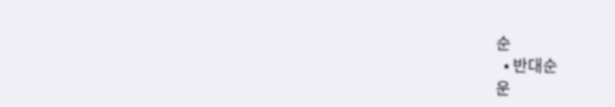순
  • 반대순
운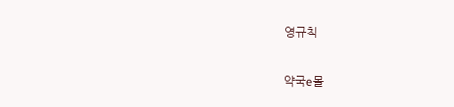영규칙

약국e몰